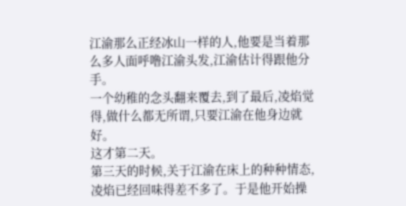江渝那么正经冰山一样的人,他要是当着那么多人面呼噜江渝头发,江渝估计得跟他分手。
一个幼稚的念头翻来覆去,到了最后,凌焰觉得,做什么都无所谓,只要江渝在他身边就好。
这才第二天。
第三天的时候,关于江渝在床上的种种情态,凌焰已经回味得差不多了。于是他开始操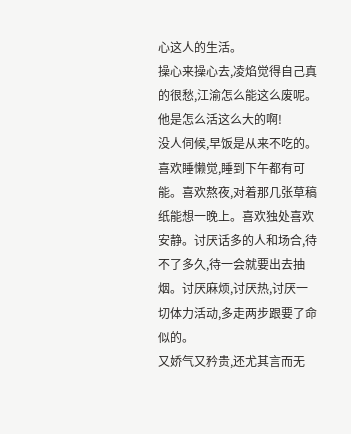心这人的生活。
操心来操心去,凌焰觉得自己真的很愁,江渝怎么能这么废呢。
他是怎么活这么大的啊!
没人伺候,早饭是从来不吃的。喜欢睡懒觉,睡到下午都有可能。喜欢熬夜,对着那几张草稿纸能想一晚上。喜欢独处喜欢安静。讨厌话多的人和场合,待不了多久,待一会就要出去抽烟。讨厌麻烦,讨厌热,讨厌一切体力活动,多走两步跟要了命似的。
又娇气又矜贵,还尤其言而无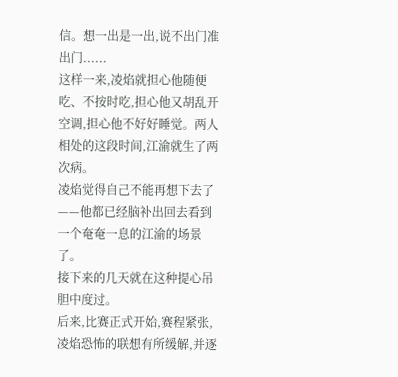信。想一出是一出,说不出门准出门......
这样一来,凌焰就担心他随便吃、不按时吃,担心他又胡乱开空调,担心他不好好睡觉。两人相处的这段时间,江渝就生了两次病。
凌焰觉得自己不能再想下去了——他都已经脑补出回去看到一个奄奄一息的江渝的场景了。
接下来的几天就在这种提心吊胆中度过。
后来,比赛正式开始,赛程紧张,凌焰恐怖的联想有所缓解,并逐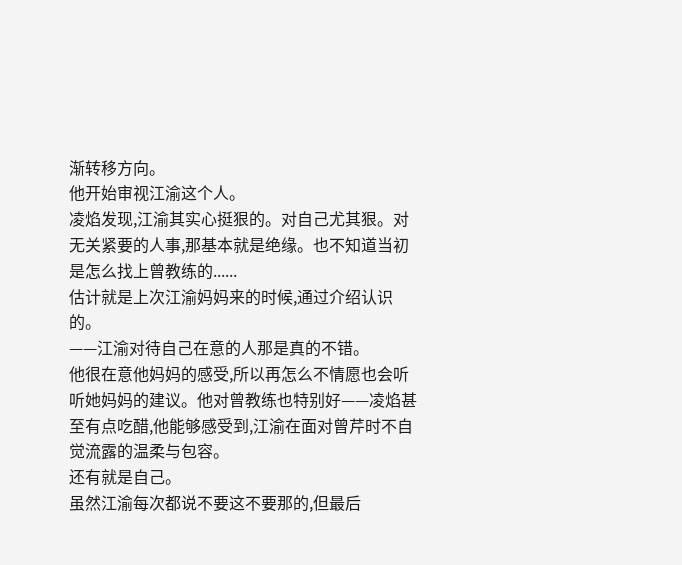渐转移方向。
他开始审视江渝这个人。
凌焰发现,江渝其实心挺狠的。对自己尤其狠。对无关紧要的人事,那基本就是绝缘。也不知道当初是怎么找上曾教练的......
估计就是上次江渝妈妈来的时候,通过介绍认识的。
——江渝对待自己在意的人那是真的不错。
他很在意他妈妈的感受,所以再怎么不情愿也会听听她妈妈的建议。他对曾教练也特别好——凌焰甚至有点吃醋,他能够感受到,江渝在面对曾芹时不自觉流露的温柔与包容。
还有就是自己。
虽然江渝每次都说不要这不要那的,但最后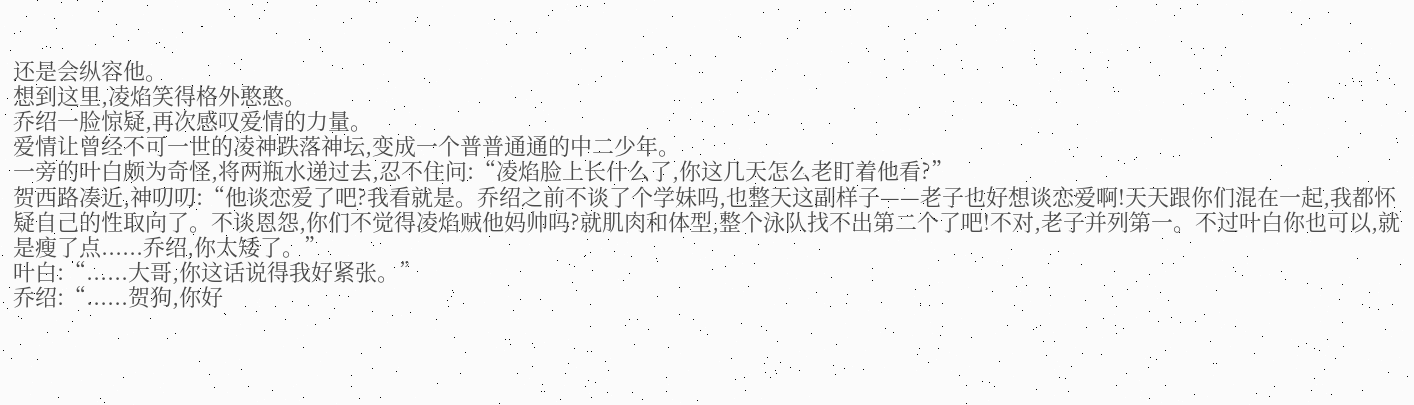还是会纵容他。
想到这里,凌焰笑得格外憨憨。
乔绍一脸惊疑,再次感叹爱情的力量。
爱情让曾经不可一世的凌神跌落神坛,变成一个普普通通的中二少年。
一旁的叶白颇为奇怪,将两瓶水递过去,忍不住问:“凌焰脸上长什么了,你这几天怎么老盯着他看?”
贺西路凑近,神叨叨:“他谈恋爱了吧?我看就是。乔绍之前不谈了个学妹吗,也整天这副样子——老子也好想谈恋爱啊!天天跟你们混在一起,我都怀疑自己的性取向了。不谈恩怨,你们不觉得凌焰贼他妈帅吗?就肌肉和体型,整个泳队找不出第二个了吧!不对,老子并列第一。不过叶白你也可以,就是瘦了点......乔绍,你太矮了。”
叶白:“......大哥,你这话说得我好紧张。”
乔绍:“......贺狗,你好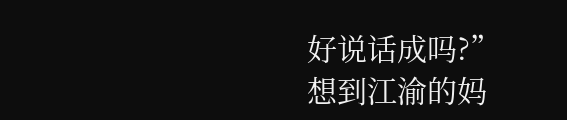好说话成吗?”
想到江渝的妈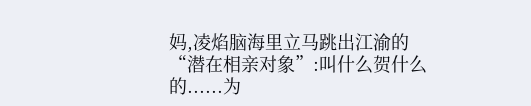妈,凌焰脑海里立马跳出江渝的“潜在相亲对象”:叫什么贺什么的......为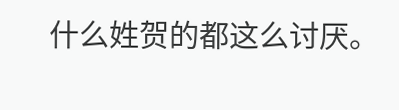什么姓贺的都这么讨厌。